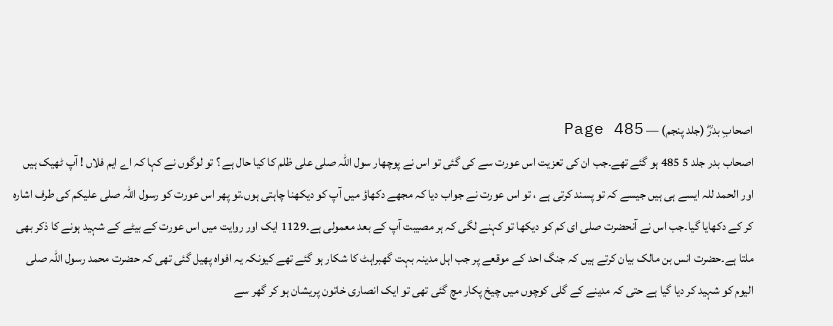اصحابِ بدرؓ (جلد پنجم) — Page 485
اصحاب بدر جلد 5 485 ہو گئے تھے۔جب ان کی تعزیت اس عورت سے کی گئی تو اس نے پوچھار سول اللہ صلی علی ظلم کا کیا حال ہے ؟ تو لوگوں نے کہا کہ اے ایم فلاں ! آپ ٹھیک ہیں اور الحمد للہ ایسے ہی ہیں جیسے کہ تو پسند کرتی ہے ، تو اس عورت نے جواب دیا کہ مجھے دکھاؤ میں آپ کو دیکھنا چاہتی ہوں۔تو پھر اس عورت کو رسول اللہ صلی علیکم کی طرف اشارہ کر کے دکھایا گیا۔جب اس نے آنحضرت صلی ای کم کو دیکھا تو کہنے لگی کہ ہر مصیبت آپ کے بعد معمولی ہے۔1129 ایک اور روایت میں اس عورت کے بیٹے کے شہید ہونے کا ذکر بھی ملتا ہے۔حضرت انس بن مالک بیان کرتے ہیں کہ جنگ احد کے موقعے پر جب اہل مدینہ بہت گھبراہٹ کا شکار ہو گئے تھے کیونکہ یہ افواہ پھیل گئی تھی کہ حضرت محمد رسول اللہ صلی الیوم کو شہید کر دیا گیا ہے حتی کہ مدینے کے گلی کوچوں میں چیخ پکار مچ گئی تھی تو ایک انصاری خاتون پریشان ہو کر گھر سے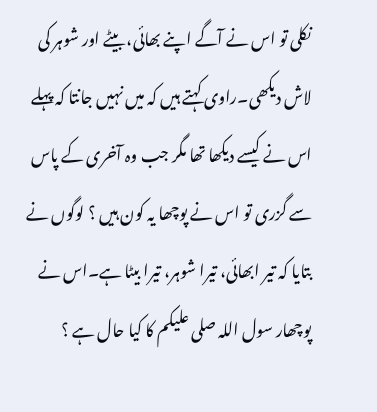نکلی تو اس نے آگے اپنے بھائی، بیٹے اور شوہر کی لاش دیکھی۔راوی کہتے ہیں کہ میں نہیں جانتا کہ پہلے اس نے کیسے دیکھا تھا مگر جب وہ آخری کے پاس سے گزری تو اس نے پوچھا یہ کون ہیں ؟ لوگوں نے بتایا کہ تیر ابھائی، تیرا شوہر، تیرا بیٹا ہے۔اس نے پوچھار سول اللہ صلی علیکم کا کیا حال ہے ؟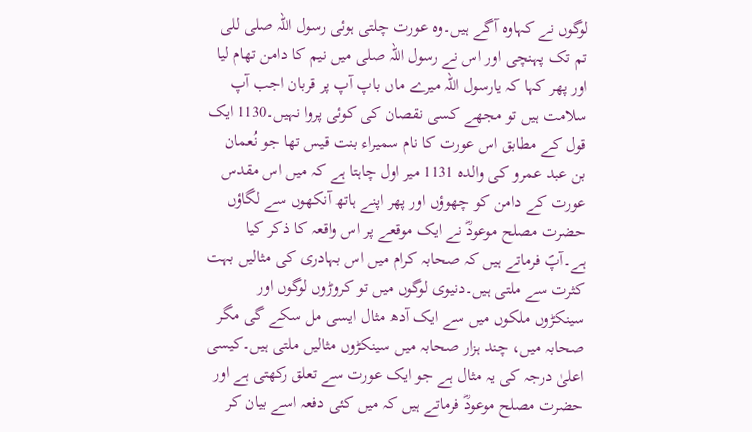لوگوں نے کہاوہ آگے ہیں۔وہ عورت چلتی ہوئی رسول اللہ صلی للی تم تک پہنچی اور اس نے رسول اللہ صلی میں نیم کا دامن تھام لیا اور پھر کہا کہ یارسول اللہ میرے ماں باپ آپ پر قربان اجب آپ سلامت ہیں تو مجھے کسی نقصان کی کوئی پروا نہیں۔1130 ایک قول کے مطابق اس عورت کا نام سمیراء بنت قیس تھا جو نُعمان بن عبد عمرو کی والدہ 1131 میر اول چاہتا ہے کہ میں اس مقدس عورت کے دامن کو چھوؤں اور پھر اپنے ہاتھ آنکھوں سے لگاؤں حضرت مصلح موعودؓ نے ایک موقعے پر اس واقعہ کا ذکر کیا ہے۔آپؐ فرماتے ہیں کہ صحابہ کرام میں اس بہادری کی مثالیں بہت کثرت سے ملتی ہیں۔دنیوی لوگوں میں تو کروڑوں لوگوں اور سینکڑوں ملکوں میں سے ایک آدھ مثال ایسی مل سکے گی مگر صحابہ میں، چند ہزار صحابہ میں سینکڑوں مثالیں ملتی ہیں۔کیسی اعلیٰ درجہ کی یہ مثال ہے جو ایک عورت سے تعلق رکھتی ہے اور حضرت مصلح موعودؓ فرماتے ہیں کہ میں کئی دفعہ اسے بیان کر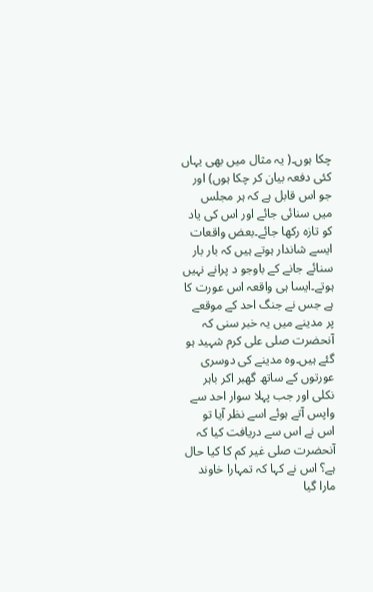چکا ہوں۔( یہ مثال میں بھی یہاں کئی دفعہ بیان کر چکا ہوں) اور جو اس قابل ہے کہ ہر مجلس میں سنائی جائے اور اس کی یاد کو تازہ رکھا جائے۔بعض واقعات ایسے شاندار ہوتے ہیں کہ بار بار سنائے جانے کے باوجو د پرانے نہیں ہوتے۔ایسا ہی واقعہ اس عورت کا ہے جس نے جنگ احد کے موقعے پر مدینے میں یہ خبر سنی کہ آنحضرت صلی علی کرم شہید ہو گئے ہیں۔وہ مدینے کی دوسری عورتوں کے ساتھ گھبر اکر باہر نکلی اور جب پہلا سوار احد سے واپس آتے ہوئے اسے نظر آیا تو اس نے اس سے دریافت کیا کہ آنحضرت صلی غیر کم کا کیا حال ہے؟ اس نے کہا کہ تمہارا خاوند مارا گیا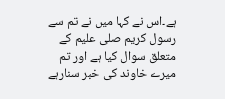ہے۔اس نے کہا میں نے تم سے رسول کریم صلی علیم کے متعلق سوال کیا ہے اور تم میرے خاوند کی خبر سنارہے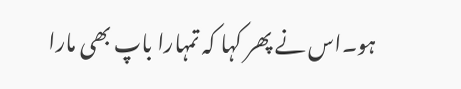ہو۔اس نے پھر کہا کہ تمہارا باپ بھی مارا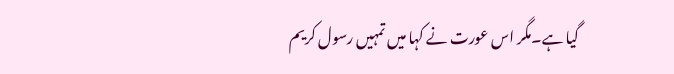گیا ہے۔مگر اس عورت نے کہا میں تمہیں رسول کریم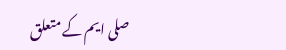صلی ایم کے متعلق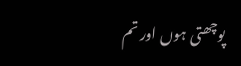پوچھتی ہوں اور تم